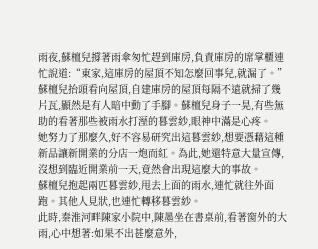雨夜,蘇檀兒撐著雨傘匆忙趕到庫房,負責庫房的席掌櫃連忙說道:“東家,這庫房的屋頂不知怎麼回事兒,就漏了。”
蘇檀兒抬頭看向屋頂,自建庫房的屋頂每隔不遠就掃了幾片瓦,顯然是有人暗中動了手腳。蘇檀兒身子一晃,有些無助的看著那些被雨水打溼的暮雲紗,眼神中滿是心疼。
她努力了那麼久,好不容易研究出這暮雲紗,想要憑藉這種新品讓新開業的分店一炮而紅。為此,她還特意大量宣傳,沒想到臨近開業前一天,竟然會出現這麼大的事故。
蘇檀兒抱起兩匹暮雲紗,甩去上面的雨水,連忙就往外面跑。其他人見狀,也連忙轉移暮雲紗。
此時,秦淮河畔陳家小院中,陳墨坐在書桌前,看著窗外的大雨,心中想著:如果不出甚麼意外,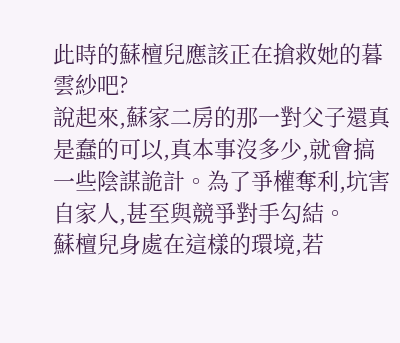此時的蘇檀兒應該正在搶救她的暮雲紗吧?
說起來,蘇家二房的那一對父子還真是蠢的可以,真本事沒多少,就會搞一些陰謀詭計。為了爭權奪利,坑害自家人,甚至與競爭對手勾結。
蘇檀兒身處在這樣的環境,若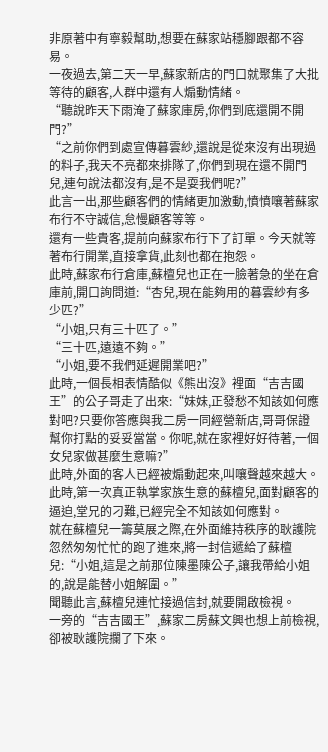非原著中有寧毅幫助,想要在蘇家站穩腳跟都不容易。
一夜過去,第二天一早,蘇家新店的門口就聚集了大批等待的顧客,人群中還有人煽動情緒。
“聽說昨天下雨淹了蘇家庫房,你們到底還開不開門?”
“之前你們到處宣傳暮雲紗,還說是從來沒有出現過的料子,我天不亮都來排隊了,你們到現在還不開門兒,連句說法都沒有,是不是耍我們呢?”
此言一出,那些顧客們的情緒更加激動,憤憤嚷著蘇家布行不守誠信,怠慢顧客等等。
還有一些貴客,提前向蘇家布行下了訂單。今天就等著布行開業,直接拿貨,此刻也都在抱怨。
此時,蘇家布行倉庫,蘇檀兒也正在一臉著急的坐在倉庫前,開口詢問道:“杏兒,現在能夠用的暮雲紗有多少匹?”
“小姐,只有三十匹了。”
“三十匹,遠遠不夠。”
“小姐,要不我們延遲開業吧?”
此時,一個長相表情酷似《熊出沒》裡面“吉吉國王”的公子哥走了出來:“妹妹,正發愁不知該如何應對吧?只要你答應與我二房一同經營新店,哥哥保證幫你打點的妥妥當當。你呢,就在家裡好好待著,一個女兒家做甚麼生意嘛?”
此時,外面的客人已經被煽動起來,叫嚷聲越來越大。
此時,第一次真正執掌家族生意的蘇檀兒,面對顧客的逼迫,堂兄的刁難,已經完全不知該如何應對。
就在蘇檀兒一籌莫展之際,在外面維持秩序的耿護院忽然匆匆忙忙的跑了進來,將一封信遞給了蘇檀兒:“小姐,這是之前那位陳墨陳公子,讓我帶給小姐的,說是能替小姐解圍。”
聞聽此言,蘇檀兒連忙接過信封,就要開啟檢視。
一旁的“吉吉國王”,蘇家二房蘇文興也想上前檢視,卻被耿護院攔了下來。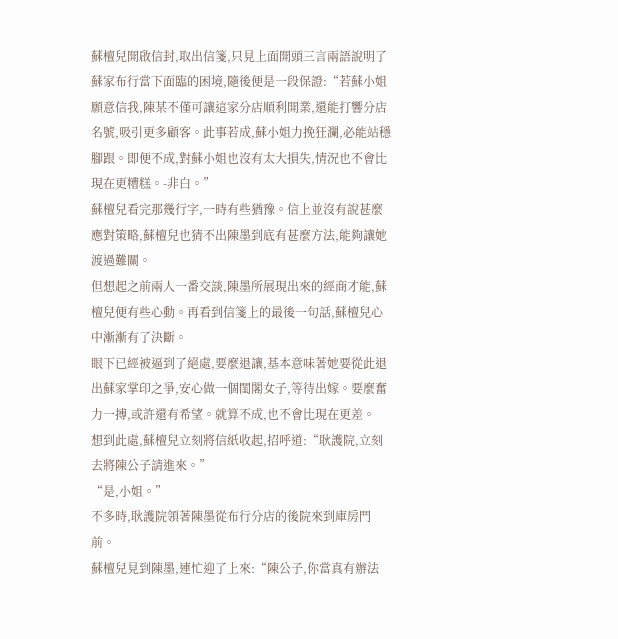蘇檀兒開啟信封,取出信箋,只見上面開頭三言兩語說明了蘇家布行當下面臨的困境,隨後便是一段保證:“若蘇小姐願意信我,陳某不僅可讓這家分店順利開業,還能打響分店名號,吸引更多顧客。此事若成,蘇小姐力挽狂瀾,必能站穩腳跟。即便不成,對蘇小姐也沒有太大損失,情況也不會比現在更糟糕。-非白。”
蘇檀兒看完那幾行字,一時有些猶豫。信上並沒有說甚麼應對策略,蘇檀兒也猜不出陳墨到底有甚麼方法,能夠讓她渡過難關。
但想起之前兩人一番交談,陳墨所展現出來的經商才能,蘇檀兒便有些心動。再看到信箋上的最後一句話,蘇檀兒心中漸漸有了決斷。
眼下已經被逼到了絕處,要麼退讓,基本意味著她要從此退出蘇家掌印之爭,安心做一個閨閣女子,等待出嫁。要麼奮力一搏,或許還有希望。就算不成,也不會比現在更差。
想到此處,蘇檀兒立刻將信紙收起,招呼道:“耿護院,立刻去將陳公子請進來。”
“是,小姐。”
不多時,耿護院領著陳墨從布行分店的後院來到庫房門前。
蘇檀兒見到陳墨,連忙迎了上來:“陳公子,你當真有辦法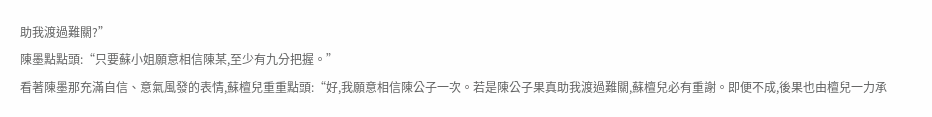助我渡過難關?”
陳墨點點頭:“只要蘇小姐願意相信陳某,至少有九分把握。”
看著陳墨那充滿自信、意氣風發的表情,蘇檀兒重重點頭:“好,我願意相信陳公子一次。若是陳公子果真助我渡過難關,蘇檀兒必有重謝。即便不成,後果也由檀兒一力承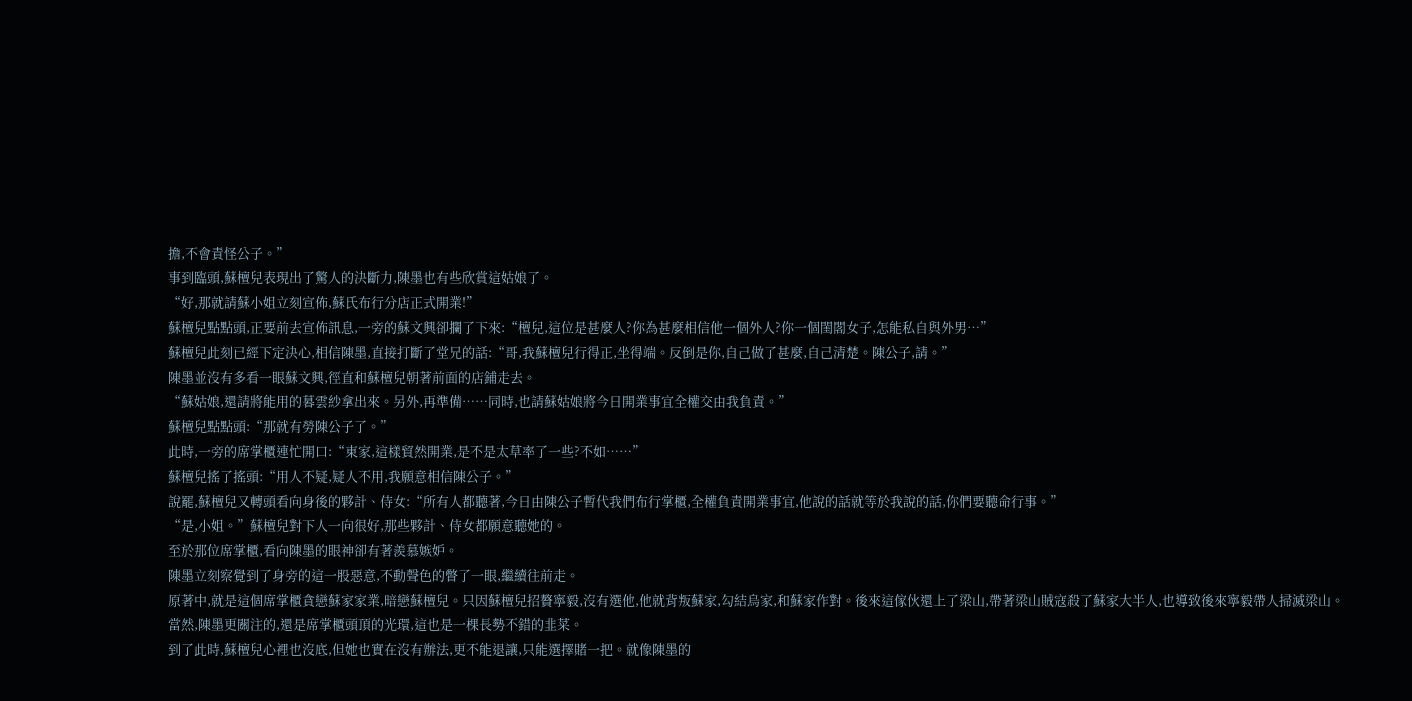擔,不會責怪公子。”
事到臨頭,蘇檀兒表現出了驚人的決斷力,陳墨也有些欣賞這姑娘了。
“好,那就請蘇小姐立刻宣佈,蘇氏布行分店正式開業!”
蘇檀兒點點頭,正要前去宣佈訊息,一旁的蘇文興卻攔了下來:“檀兒,這位是甚麼人?你為甚麼相信他一個外人?你一個閨閣女子,怎能私自與外男…”
蘇檀兒此刻已經下定決心,相信陳墨,直接打斷了堂兄的話:“哥,我蘇檀兒行得正,坐得端。反倒是你,自己做了甚麼,自己清楚。陳公子,請。”
陳墨並沒有多看一眼蘇文興,徑直和蘇檀兒朝著前面的店鋪走去。
“蘇姑娘,還請將能用的暮雲紗拿出來。另外,再準備……同時,也請蘇姑娘將今日開業事宜全權交由我負責。”
蘇檀兒點點頭:“那就有勞陳公子了。”
此時,一旁的席掌櫃連忙開口:“東家,這樣貿然開業,是不是太草率了一些?不如……”
蘇檀兒搖了搖頭:“用人不疑,疑人不用,我願意相信陳公子。”
說罷,蘇檀兒又轉頭看向身後的夥計、侍女:“所有人都聽著,今日由陳公子暫代我們布行掌櫃,全權負責開業事宜,他說的話就等於我說的話,你們要聽命行事。”
“是,小姐。”蘇檀兒對下人一向很好,那些夥計、侍女都願意聽她的。
至於那位席掌櫃,看向陳墨的眼神卻有著羨慕嫉妒。
陳墨立刻察覺到了身旁的這一股惡意,不動聲色的瞥了一眼,繼續往前走。
原著中,就是這個席掌櫃貪戀蘇家家業,暗戀蘇檀兒。只因蘇檀兒招贅寧毅,沒有選他,他就背叛蘇家,勾結烏家,和蘇家作對。後來這傢伙還上了梁山,帶著梁山賊寇殺了蘇家大半人,也導致後來寧毅帶人掃滅梁山。
當然,陳墨更關注的,還是席掌櫃頭頂的光環,這也是一棵長勢不錯的韭菜。
到了此時,蘇檀兒心裡也沒底,但她也實在沒有辦法,更不能退讓,只能選擇賭一把。就像陳墨的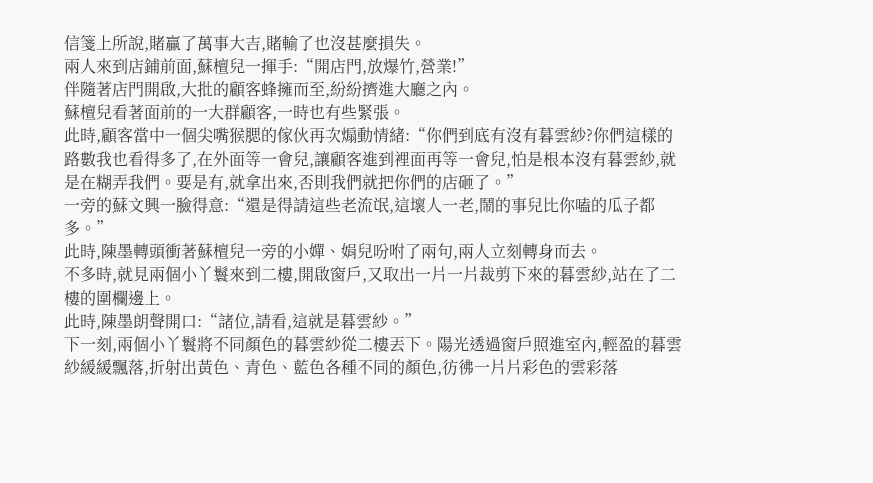信箋上所說,賭贏了萬事大吉,賭輸了也沒甚麼損失。
兩人來到店鋪前面,蘇檀兒一揮手:“開店門,放爆竹,營業!”
伴隨著店門開啟,大批的顧客蜂擁而至,紛紛擠進大廳之內。
蘇檀兒看著面前的一大群顧客,一時也有些緊張。
此時,顧客當中一個尖嘴猴腮的傢伙再次煽動情緒:“你們到底有沒有暮雲紗?你們這樣的路數我也看得多了,在外面等一會兒,讓顧客進到裡面再等一會兒,怕是根本沒有暮雲紗,就是在糊弄我們。要是有,就拿出來,否則我們就把你們的店砸了。”
一旁的蘇文興一臉得意:“還是得請這些老流氓,這壞人一老,鬧的事兒比你嗑的瓜子都多。”
此時,陳墨轉頭衝著蘇檀兒一旁的小嬋、娟兒吩咐了兩句,兩人立刻轉身而去。
不多時,就見兩個小丫鬟來到二樓,開啟窗戶,又取出一片一片裁剪下來的暮雲紗,站在了二樓的圍欄邊上。
此時,陳墨朗聲開口:“諸位,請看,這就是暮雲紗。”
下一刻,兩個小丫鬟將不同顏色的暮雲紗從二樓丟下。陽光透過窗戶照進室內,輕盈的暮雲紗緩緩飄落,折射出黃色、青色、藍色各種不同的顏色,彷彿一片片彩色的雲彩落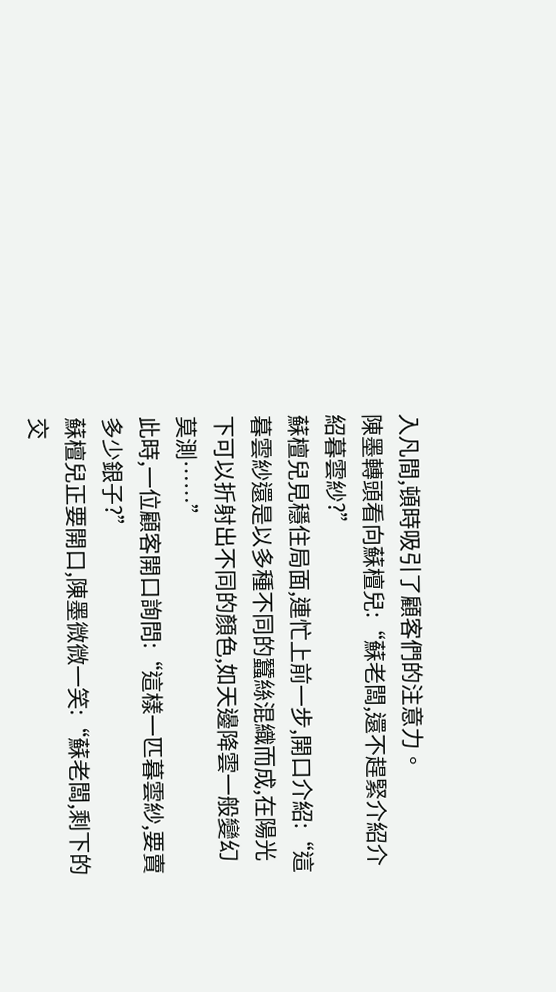入凡間,頓時吸引了顧客們的注意力。
陳墨轉頭看向蘇檀兒:“蘇老闆,還不趕緊介紹介紹暮雲紗?”
蘇檀兒見穩住局面,連忙上前一步,開口介紹:“這暮雲紗還是以多種不同的蠶絲混織而成,在陽光下可以折射出不同的顏色,如天邊降雲一般變幻莫測……”
此時,一位顧客開口詢問:“這樣一匹暮雲紗,要賣多少銀子?”
蘇檀兒正要開口,陳墨微微一笑:“蘇老闆,剩下的交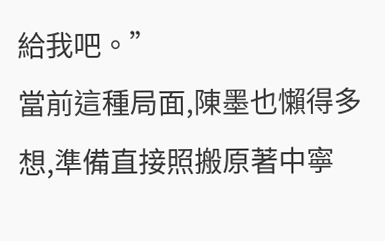給我吧。”
當前這種局面,陳墨也懶得多想,準備直接照搬原著中寧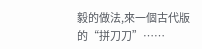毅的做法,來一個古代版的“拼刀刀”……